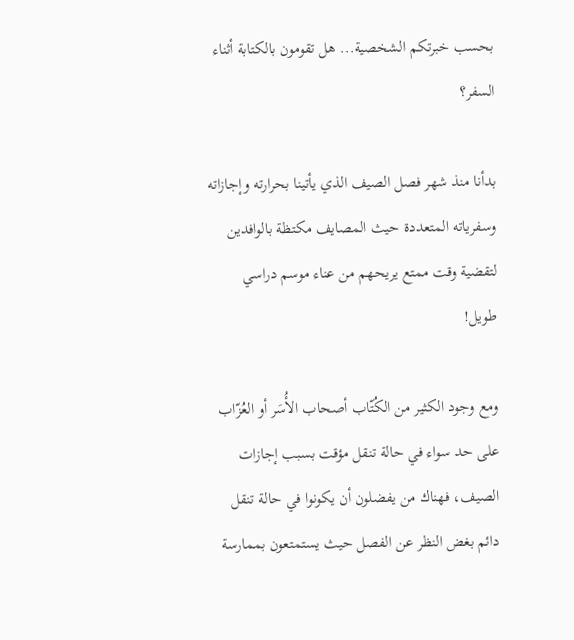بحسب خبرتكم الشخصية... هل تقومون بالكتابة أثناء السفر؟

بدأنا منذ شهر فصل الصيف الذي يأتينا بحرارته وإجازاته وسفرياته المتعددة حيث المصايف مكتظة بالوافدين لتقضية وقت ممتع يريحهم من عناء موسم دراسي طويل!

ومع وجود الكثير من الكُتّاب أصحاب الأُسَر أو العُزّاب على حد سواء في حالة تنقل مؤقت بسبب إجازات الصيف، فهناك من يفضلون أن يكونوا في حالة تنقل دائم بغض النظر عن الفصل حيث يستمتعون بممارسة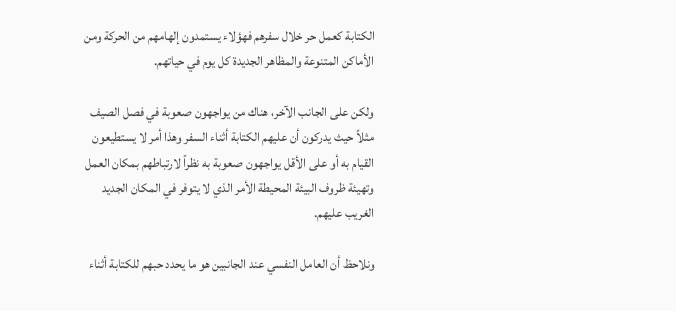الكتابة كعمل حر خلال سفرهم فهؤلاء يستمدون إلهامهم من الحركة ومن الأماكن المتنوعة والمظاهر الجديدة كل يوم في حياتهم.

ولكن على الجانب الآخر، هناك من يواجهون صعوبة في فصل الصيف مثلاً حيث يدركون أن عليهم الكتابة أثناء السفر وهذا أمر لا يستطيعون القيام به أو على الأقل يواجهون صعوبة به نظراً لارتباطهم بمكان العمل وتهيئة ظروف البيئة المحيطة الأمر الذي لا يتوفر في المكان الجديد الغريب عليهم.

ونلاحظ أن العامل النفسي عند الجانبين هو ما يحدد حبهم للكتابة أثناء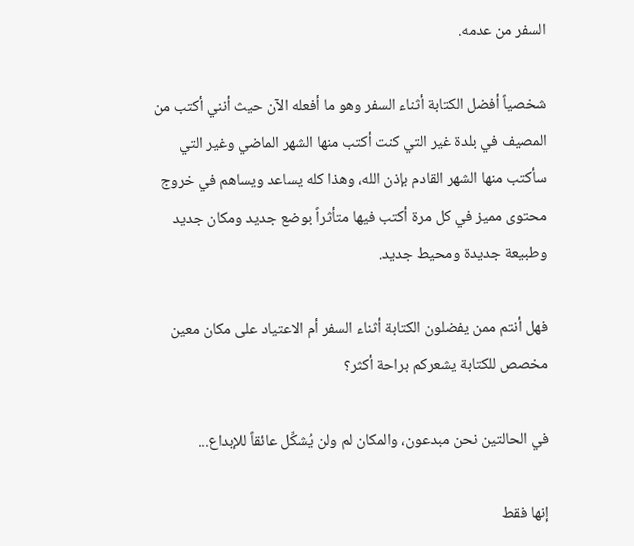السفر من عدمه.

شخصياً أفضل الكتابة أثناء السفر وهو ما أفعله الآن حيث أنني أكتب من المصيف في بلدة غير التي كنت أكتب منها الشهر الماضي وغير التي سأكتب منها الشهر القادم بإذن الله، وهذا كله يساعد ويساهم في خروج محتوى مميز في كل مرة أكتب فيها متأثراً بوضع جديد ومكان جديد وطبيعة جديدة ومحيط جديد.

فهل أنتم ممن يفضلون الكتابة أثناء السفر أم الاعتياد على مكان معين مخصص للكتابة يشعركم براحة أكثر؟

في الحالتين نحن مبدعون، والمكان لم ولن يُشكِّل عائقاً للإبداع...

إنها فقط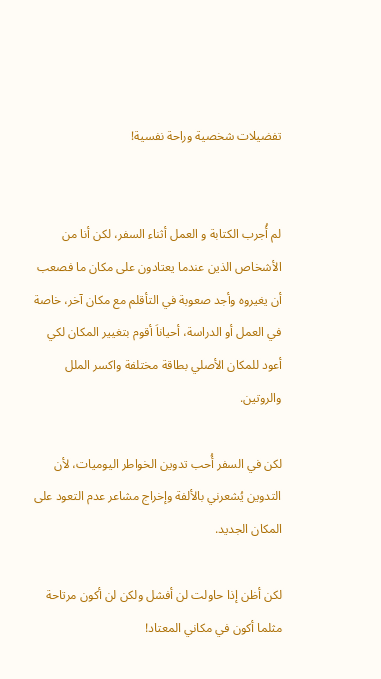تفضيلات شخصية وراحة نفسية!


لم أُجرب الكتابة و العمل أثناء السفر، لكن أنا من الأشخاص الذين عندما يعتادون على مكان ما فصعب أن يغيروه وأجد صعوبة في التأقلم مع مكان آخر، خاصة في العمل أو الدراسة، أحياناَ أقوم بتغيير المكان لكي أعود للمكان الأصلي بطاقة مختلفة واكسر الملل والروتين.

لكن في السفر أُحب تدوين الخواطر اليوميات، لأن التدوين يُشعرني بالألفة وإخراج مشاعر عدم التعود على المكان الجديد.

لكن أظن إذا حاولت لن أفشل ولكن لن أكون مرتاحة مثلما أكون في مكاني المعتاد!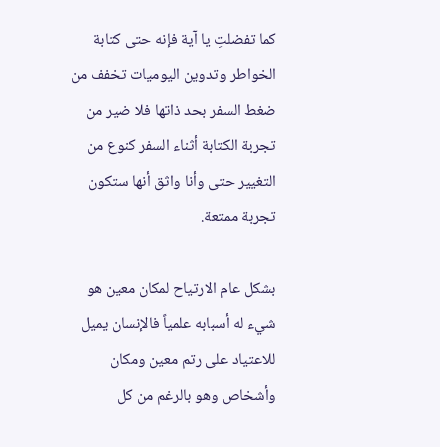كما تفضلتِ يا آية فإنه حتى كتابة الخواطر وتدوين اليوميات تخفف من ضغط السفر بحد ذاتها فلا ضير من تجربة الكتابة أثناء السفر كنوع من التغيير حتى وأنا واثق أنها ستكون تجربة ممتعة.

بشكل عام الارتياح لمكان معين هو شيء له أسبابه علمياً فالإنسان يميل للاعتياد على رتم معين ومكان وأشخاص وهو بالرغم من كل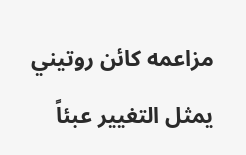مزاعمه كائن روتيني يمثل التغيير عبئاً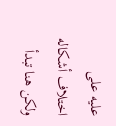عليه على اختلاف أشكاله ولكن هنا تبدأ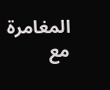المغامرة مع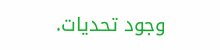وجود تحديات.